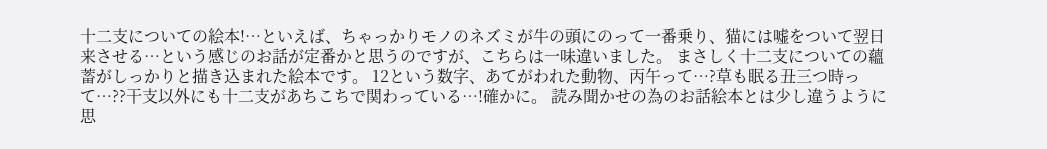十二支についての絵本!…といえば、ちゃっかりモノのネズミが牛の頭にのって一番乗り、猫には嘘をついて翌日来させる…という感じのお話が定番かと思うのですが、こちらは一味違いました。 まさしく十二支についての蘊蓄がしっかりと描き込まれた絵本です。 12という数字、あてがわれた動物、丙午って…?草も眠る丑三つ時って…??干支以外にも十二支があちこちで関わっている…!確かに。 読み聞かせの為のお話絵本とは少し違うように思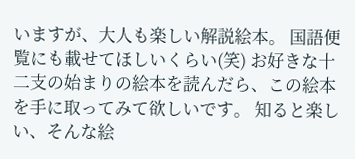いますが、大人も楽しい解説絵本。 国語便覧にも載せてほしいくらい(笑) お好きな十二支の始まりの絵本を読んだら、この絵本を手に取ってみて欲しいです。 知ると楽しい、そんな絵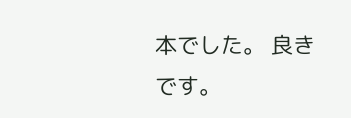本でした。 良きです。